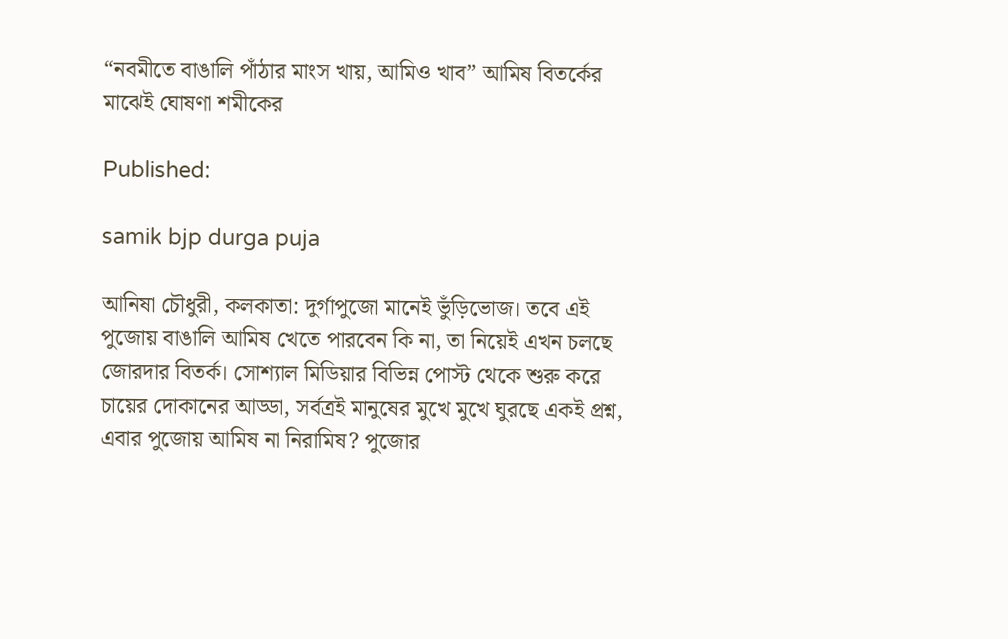“নবমীতে বাঙালি পাঁঠার মাংস খায়, আমিও খাব” আমিষ বিতর্কের মাঝেই ঘোষণা শমীকের

Published:

samik bjp durga puja

আনিষা চৌধুরী, কলকাতা: দুর্গাপুজো মানেই ভুঁড়িভোজ। তবে এই পুজোয় বাঙালি আমিষ খেতে পারবেন কি না, তা নিয়েই এখন চলছে জোরদার বিতর্ক। সোশ্যাল মিডিয়ার বিভিন্ন পোস্ট থেকে শুরু করে চায়ের দোকানের আড্ডা, সর্বত্রই মানুষের মুখে মুখে ঘুরছে একই প্রশ্ন, এবার পুজোয় আমিষ না নিরামিষ? পুজোর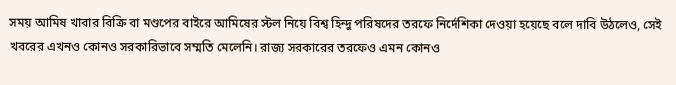সময় আমিষ খাবার বিক্রি বা মণ্ডপের বাইরে আমিষের স্টল নিয়ে বিশ্ব হিন্দু পরিষদের তরফে নির্দেশিকা দেওয়া হয়েছে বলে দাবি উঠলেও, সেই খবরের এখনও কোনও সরকারিভাবে সম্মতি মেলেনি। রাজ্য সরকারের তরফেও এমন কোনও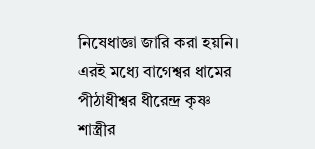নিষেধাজ্ঞা জারি করা হয়নি। এরই মধ্যে বাগেশ্বর ধামের পীঠাধীশ্বর ধীরেন্দ্র কৃষ্ণ শাস্ত্রীর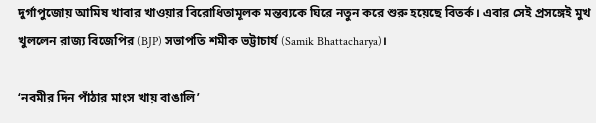দুর্গাপুজোয় আমিষ খাবার খাওয়ার বিরোধিতামূলক মন্তব্যকে ঘিরে নতুন করে শুরু হয়েছে বিতর্ক। এবার সেই প্রসঙ্গেই মুখ খুললেন রাজ্য বিজেপির (BJP) সভাপতি শমীক ভট্টাচার্য (Samik Bhattacharya)।

‘নবমীর দিন পাঁঠার মাংস খায় বাঙালি’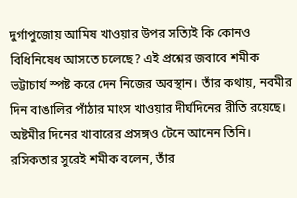দুর্গাপুজোয় আমিষ খাওয়ার উপর সত্যিই কি কোনও বিধিনিষেধ আসতে চলেছে? এই প্রশ্নের জবাবে শমীক ভট্টাচার্য স্পষ্ট করে দেন নিজের অবস্থান। তাঁর কথায়, নবমীর দিন বাঙালির পাঁঠার মাংস খাওয়ার দীর্ঘদিনের রীতি রয়েছে। অষ্টমীর দিনের খাবারের প্রসঙ্গও টেনে আনেন তিনি। রসিকতার সুরেই শমীক বলেন, তাঁর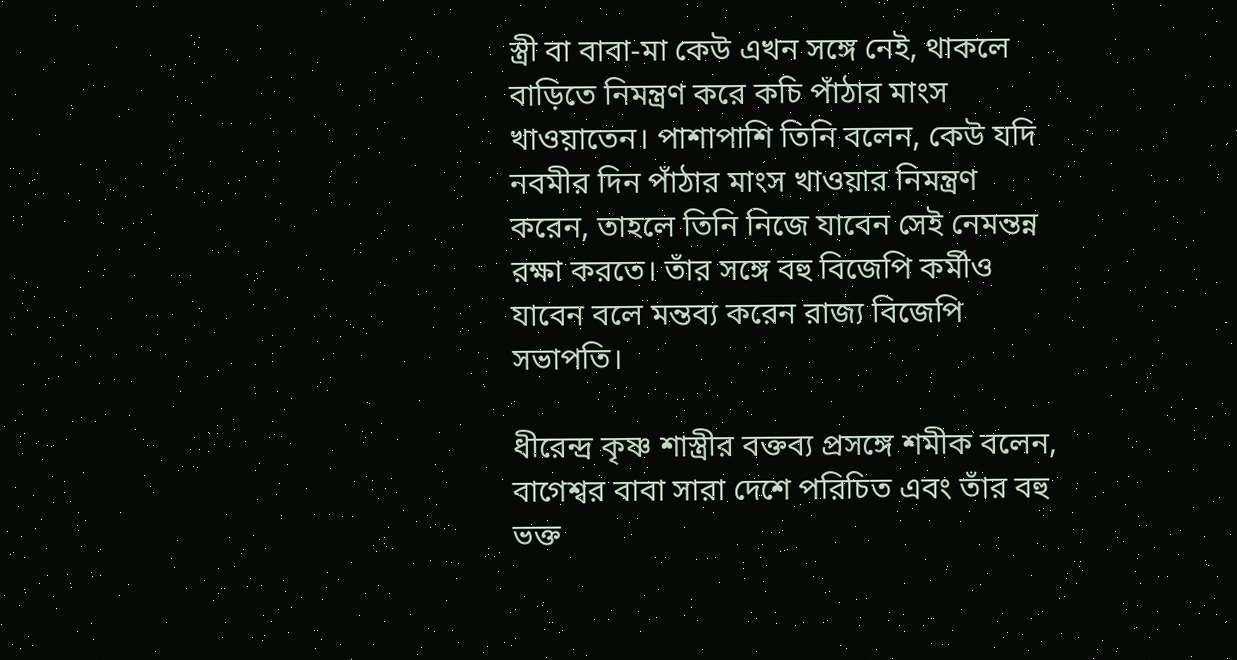স্ত্রী বা বাবা-মা কেউ এখন সঙ্গে নেই, থাকলে বাড়িতে নিমন্ত্রণ করে কচি পাঁঠার মাংস খাওয়াতেন। পাশাপাশি তিনি বলেন, কেউ যদি নবমীর দিন পাঁঠার মাংস খাওয়ার নিমন্ত্রণ করেন, তাহলে তিনি নিজে যাবেন সেই নেমন্তন্ন রক্ষা করতে। তাঁর সঙ্গে বহু বিজেপি কর্মীও যাবেন বলে মন্তব্য করেন রাজ্য বিজেপি সভাপতি।

ধীরেন্দ্র কৃষ্ণ শাস্ত্রীর বক্তব্য প্রসঙ্গে শমীক বলেন, বাগেশ্বর বাবা সারা দেশে পরিচিত এবং তাঁর বহু ভক্ত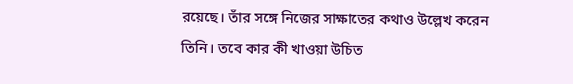রয়েছে। তাঁর সঙ্গে নিজের সাক্ষাতের কথাও উল্লেখ করেন তিনি। তবে কার কী খাওয়া উচিত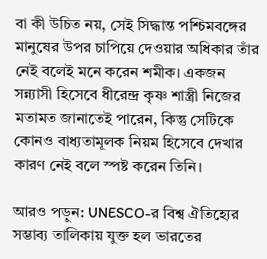বা কী উচিত নয়, সেই সিদ্ধান্ত পশ্চিমবঙ্গের মানুষের উপর চাপিয়ে দেওয়ার অধিকার তাঁর নেই বলেই মনে করেন শমীক। একজন সন্ন্যাসী হিসেবে ধীরেন্দ্র কৃষ্ণ শাস্ত্রী নিজের মতামত জানাতেই পারেন, কিন্তু সেটিকে কোনও বাধ্যতামূলক নিয়ম হিসেবে দেখার কারণ নেই বলে স্পষ্ট করেন তিনি।

আরও পড়ুন: UNESCO-র বিশ্ব ঐতিহ্যের সম্ভাব্য তালিকায় যুক্ত হল ভারতের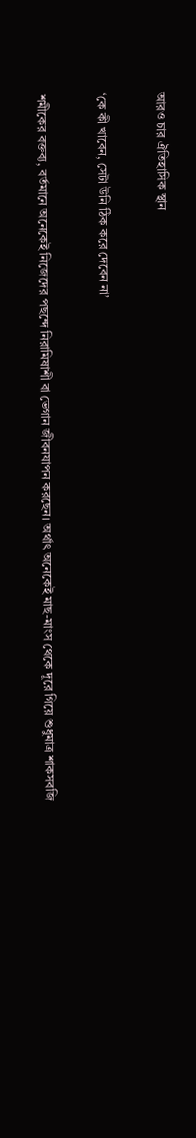আরও চার ঐতিহাসিক স্থান

‘কে কী খাবেন, সেটা উনি ঠিক করে দেবেন না’

শমীকের বক্তব্য, বর্তমানে অনেকেই নিজেদের পছন্দে নিরামিষাশী বা ভেগান জীবনযাপন করছেন। অর্থাৎ অনেকেই মাছ-মাংস থেকে দূরে গিয়ে শুধুমাত্র শাকসবজি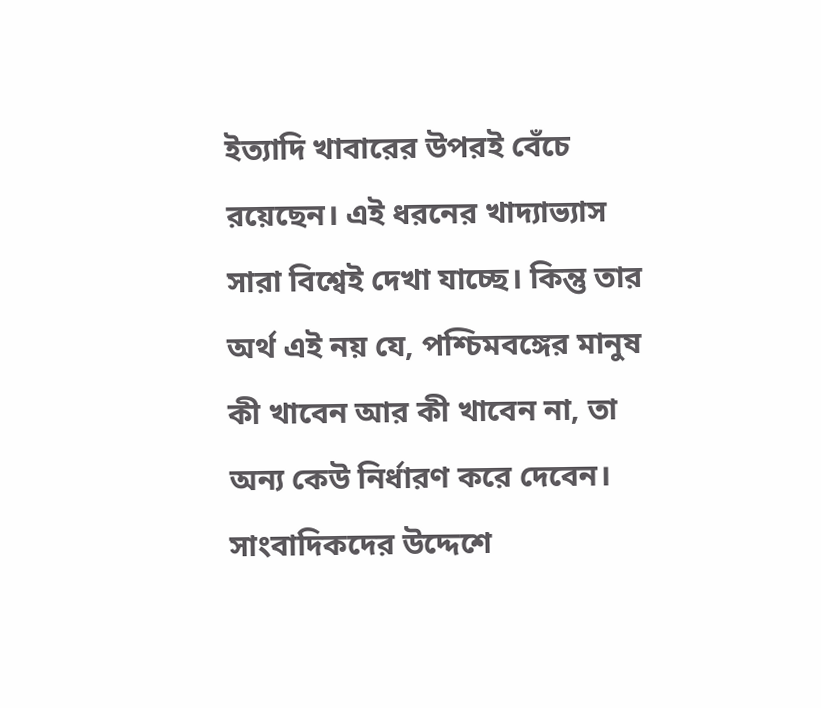ইত্যাদি খাবারের উপরই বেঁচে রয়েছেন। এই ধরনের খাদ্যাভ্যাস সারা বিশ্বেই দেখা যাচ্ছে। কিন্তু তার অর্থ এই নয় যে, পশ্চিমবঙ্গের মানুষ কী খাবেন আর কী খাবেন না, তা অন্য কেউ নির্ধারণ করে দেবেন। সাংবাদিকদের উদ্দেশে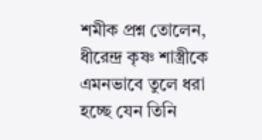শমীক প্রশ্ন তোলেন, ধীরেন্দ্র কৃষ্ণ শাস্ত্রীকে এমনভাবে তুলে ধরা হচ্ছে যেন তিনি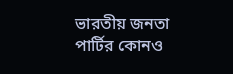ভারতীয় জনতা পার্টির কোনও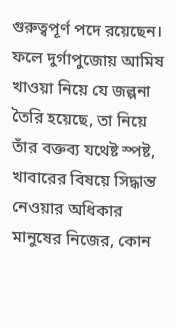গুরুত্বপূর্ণ পদে রয়েছেন। ফলে দুর্গাপুজোয় আমিষ খাওয়া নিয়ে যে জল্পনা তৈরি হয়েছে, তা নিয়ে তাঁর বক্তব্য যথেষ্ট স্পষ্ট, খাবারের বিষয়ে সিদ্ধান্ত নেওয়ার অধিকার মানুষের নিজের, কোন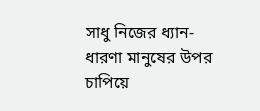সাধু নিজের ধ্যান-ধারণা মানুষের উপর চাপিয়ে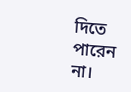দিতে পারেন না।